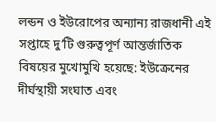লন্ডন ও ইউরোপের অন্যান্য রাজধানী এই সপ্তাহে দু’টি গুরুত্বপূর্ণ আন্তর্জাতিক বিষয়ের মুখোমুখি হয়েছে: ইউক্রেনের দীর্ঘস্থায়ী সংঘাত এবং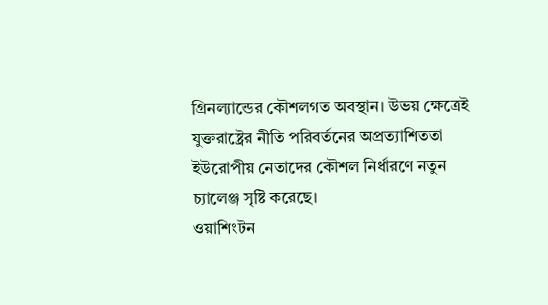গ্রিনল্যান্ডের কৌশলগত অবস্থান। উভয় ক্ষেত্রেই যুক্তরাষ্ট্রের নীতি পরিবর্তনের অপ্রত্যাশিততা ইউরোপীয় নেতাদের কৌশল নির্ধারণে নতুন চ্যালেঞ্জ সৃষ্টি করেছে।
ওয়াশিংটন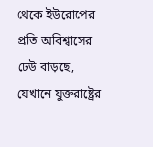থেকে ইউরোপের প্রতি অবিশ্বাসের ঢেউ বাড়ছে, যেখানে যুক্তরাষ্ট্রের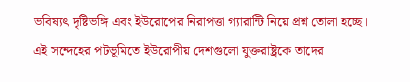ভবিষ্যৎ দৃষ্টিভঙ্গি এবং ইউরোপের নিরাপত্তা গ্যারান্টি নিয়ে প্রশ্ন তোলা হচ্ছে। এই সন্দেহের পটভূমিতে ইউরোপীয় দেশগুলো যুক্তরাষ্ট্রকে তাদের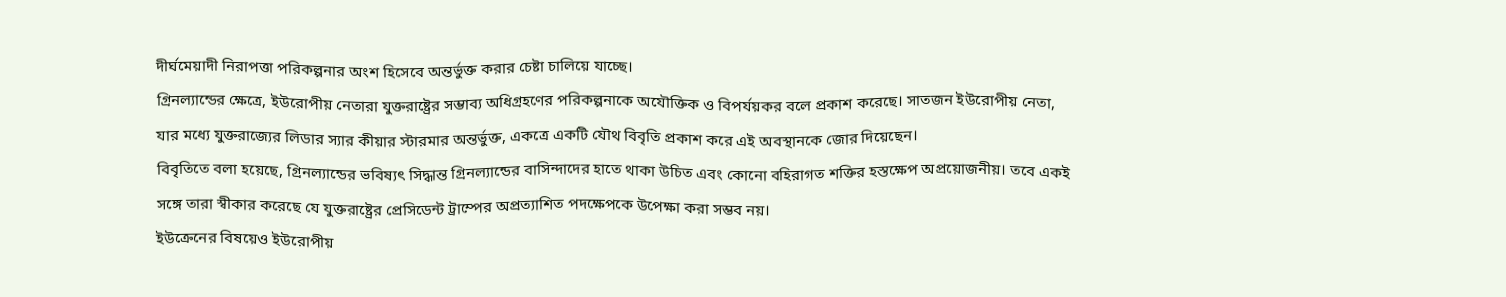দীর্ঘমেয়াদী নিরাপত্তা পরিকল্পনার অংশ হিসেবে অন্তর্ভুক্ত করার চেষ্টা চালিয়ে যাচ্ছে।
গ্রিনল্যান্ডের ক্ষেত্রে, ইউরোপীয় নেতারা যুক্তরাষ্ট্রের সম্ভাব্য অধিগ্রহণের পরিকল্পনাকে অযৌক্তিক ও বিপর্যয়কর বলে প্রকাশ করেছে। সাতজন ইউরোপীয় নেতা, যার মধ্যে যুক্তরাজ্যের লিডার স্যার কীয়ার স্টারমার অন্তর্ভুক্ত, একত্রে একটি যৌথ বিবৃতি প্রকাশ করে এই অবস্থানকে জোর দিয়েছেন।
বিবৃতিতে বলা হয়েছে, গ্রিনল্যান্ডের ভবিষ্যৎ সিদ্ধান্ত গ্রিনল্যান্ডের বাসিন্দাদের হাতে থাকা উচিত এবং কোনো বহিরাগত শক্তির হস্তক্ষেপ অপ্রয়োজনীয়। তবে একই সঙ্গে তারা স্বীকার করেছে যে যুক্তরাষ্ট্রের প্রেসিডেন্ট ট্রাম্পের অপ্রত্যাশিত পদক্ষেপকে উপেক্ষা করা সম্ভব নয়।
ইউক্রেনের বিষয়েও ইউরোপীয়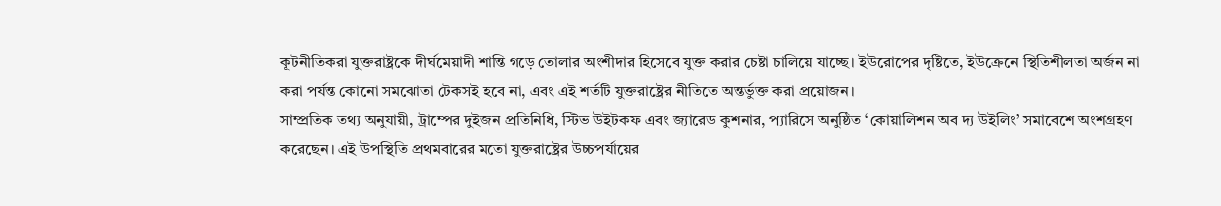কূটনীতিকরা যুক্তরাষ্ট্রকে দীর্ঘমেয়াদী শান্তি গড়ে তোলার অংশীদার হিসেবে যুক্ত করার চেষ্টা চালিয়ে যাচ্ছে। ইউরোপের দৃষ্টিতে, ইউক্রেনে স্থিতিশীলতা অর্জন না করা পর্যন্ত কোনো সমঝোতা টেকসই হবে না, এবং এই শর্তটি যুক্তরাষ্ট্রের নীতিতে অন্তর্ভুক্ত করা প্রয়োজন।
সাম্প্রতিক তথ্য অনুযায়ী, ট্রাম্পের দুইজন প্রতিনিধি, স্টিভ উইটকফ এবং জ্যারেড কুশনার, প্যারিসে অনুষ্ঠিত ‘কোয়ালিশন অব দ্য উইলিং’ সমাবেশে অংশগ্রহণ করেছেন। এই উপস্থিতি প্রথমবারের মতো যুক্তরাষ্ট্রের উচ্চপর্যায়ের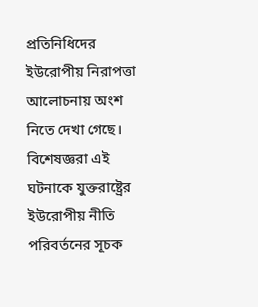প্রতিনিধিদের ইউরোপীয় নিরাপত্তা আলোচনায় অংশ নিতে দেখা গেছে।
বিশেষজ্ঞরা এই ঘটনাকে যুক্তরাষ্ট্রের ইউরোপীয় নীতি পরিবর্তনের সূচক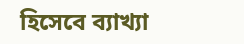হিসেবে ব্যাখ্যা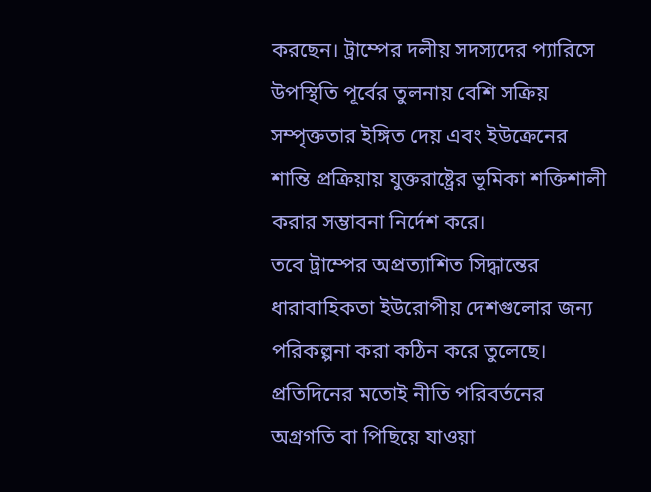করছেন। ট্রাম্পের দলীয় সদস্যদের প্যারিসে উপস্থিতি পূর্বের তুলনায় বেশি সক্রিয় সম্পৃক্ততার ইঙ্গিত দেয় এবং ইউক্রেনের শান্তি প্রক্রিয়ায় যুক্তরাষ্ট্রের ভূমিকা শক্তিশালী করার সম্ভাবনা নির্দেশ করে।
তবে ট্রাম্পের অপ্রত্যাশিত সিদ্ধান্তের ধারাবাহিকতা ইউরোপীয় দেশগুলোর জন্য পরিকল্পনা করা কঠিন করে তুলেছে। প্রতিদিনের মতোই নীতি পরিবর্তনের অগ্রগতি বা পিছিয়ে যাওয়া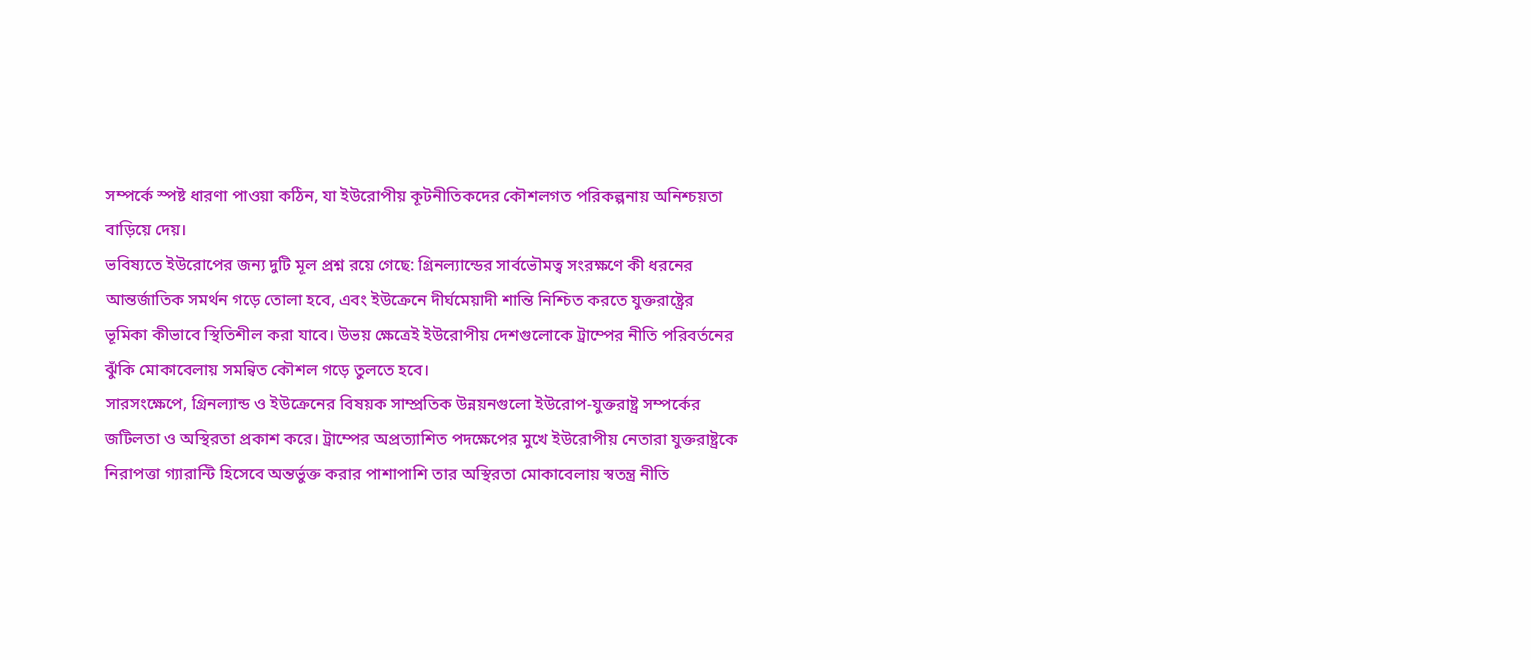সম্পর্কে স্পষ্ট ধারণা পাওয়া কঠিন, যা ইউরোপীয় কূটনীতিকদের কৌশলগত পরিকল্পনায় অনিশ্চয়তা বাড়িয়ে দেয়।
ভবিষ্যতে ইউরোপের জন্য দুটি মূল প্রশ্ন রয়ে গেছে: গ্রিনল্যান্ডের সার্বভৌমত্ব সংরক্ষণে কী ধরনের আন্তর্জাতিক সমর্থন গড়ে তোলা হবে, এবং ইউক্রেনে দীর্ঘমেয়াদী শান্তি নিশ্চিত করতে যুক্তরাষ্ট্রের ভূমিকা কীভাবে স্থিতিশীল করা যাবে। উভয় ক্ষেত্রেই ইউরোপীয় দেশগুলোকে ট্রাম্পের নীতি পরিবর্তনের ঝুঁকি মোকাবেলায় সমন্বিত কৌশল গড়ে তুলতে হবে।
সারসংক্ষেপে, গ্রিনল্যান্ড ও ইউক্রেনের বিষয়ক সাম্প্রতিক উন্নয়নগুলো ইউরোপ-যুক্তরাষ্ট্র সম্পর্কের জটিলতা ও অস্থিরতা প্রকাশ করে। ট্রাম্পের অপ্রত্যাশিত পদক্ষেপের মুখে ইউরোপীয় নেতারা যুক্তরাষ্ট্রকে নিরাপত্তা গ্যারান্টি হিসেবে অন্তর্ভুক্ত করার পাশাপাশি তার অস্থিরতা মোকাবেলায় স্বতন্ত্র নীতি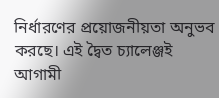নির্ধারণের প্রয়োজনীয়তা অনুভব করছে। এই দ্বৈত চ্যালেঞ্জই আগামী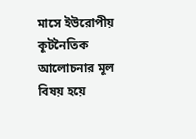মাসে ইউরোপীয় কূটনৈতিক আলোচনার মূল বিষয় হয়ে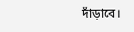দাঁড়াবে।